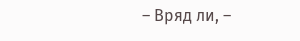– Вряд ли, –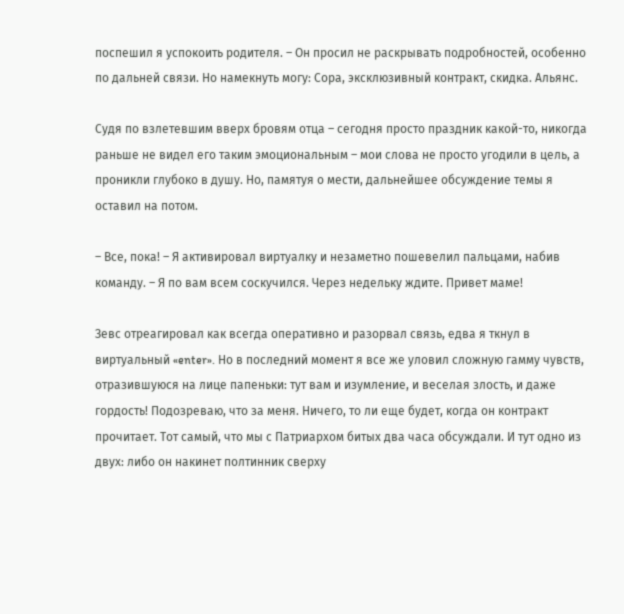поспешил я успокоить родителя. – Он просил не раскрывать подробностей, особенно по дальней связи. Но намекнуть могу: Сора, эксклюзивный контракт, скидка. Альянс.

Судя по взлетевшим вверх бровям отца – сегодня просто праздник какой-то, никогда раньше не видел его таким эмоциональным – мои слова не просто угодили в цель, а проникли глубоко в душу. Но, памятуя о мести, дальнейшее обсуждение темы я оставил на потом.

– Все, пока! – Я активировал виртуалку и незаметно пошевелил пальцами, набив команду. – Я по вам всем соскучился. Через недельку ждите. Привет маме!

Зевс отреагировал как всегда оперативно и разорвал связь, едва я ткнул в виртуальный «enter». Но в последний момент я все же уловил сложную гамму чувств, отразившуюся на лице папеньки: тут вам и изумление, и веселая злость, и даже гордость! Подозреваю, что за меня. Ничего, то ли еще будет, когда он контракт прочитает. Тот самый, что мы с Патриархом битых два часа обсуждали. И тут одно из двух: либо он накинет полтинник сверху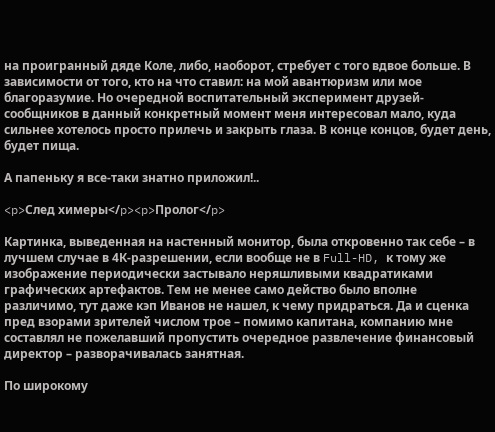на проигранный дяде Коле, либо, наоборот, стребует с того вдвое больше. В зависимости от того, кто на что ставил: на мой авантюризм или мое благоразумие. Но очередной воспитательный эксперимент друзей-сообщников в данный конкретный момент меня интересовал мало, куда сильнее хотелось просто прилечь и закрыть глаза. В конце концов, будет день, будет пища.

А папеньку я все-таки знатно приложил!..

<p>След химеры</p><p>Пролог</p>

Картинка, выведенная на настенный монитор, была откровенно так себе – в лучшем случае в 4К-разрешении, если вообще не в Full-HD, к тому же изображение периодически застывало неряшливыми квадратиками графических артефактов. Тем не менее само действо было вполне различимо, тут даже кэп Иванов не нашел, к чему придраться. Да и сценка пред взорами зрителей числом трое – помимо капитана, компанию мне составлял не пожелавший пропустить очередное развлечение финансовый директор – разворачивалась занятная.

По широкому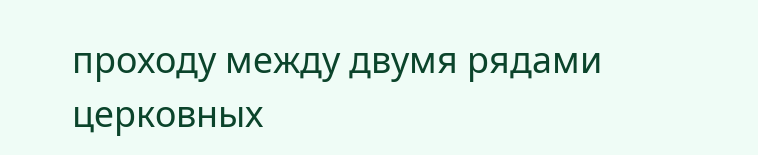проходу между двумя рядами церковных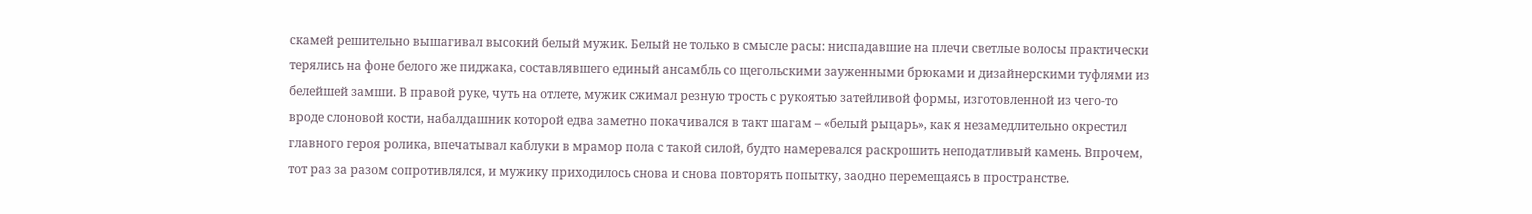скамей решительно вышагивал высокий белый мужик. Белый не только в смысле расы: ниспадавшие на плечи светлые волосы практически терялись на фоне белого же пиджака, составлявшего единый ансамбль со щегольскими зауженными брюками и дизайнерскими туфлями из белейшей замши. В правой руке, чуть на отлете, мужик сжимал резную трость с рукоятью затейливой формы, изготовленной из чего-то вроде слоновой кости, набалдашник которой едва заметно покачивался в такт шагам – «белый рыцарь», как я незамедлительно окрестил главного героя ролика, впечатывал каблуки в мрамор пола с такой силой, будто намеревался раскрошить неподатливый камень. Впрочем, тот раз за разом сопротивлялся, и мужику приходилось снова и снова повторять попытку, заодно перемещаясь в пространстве.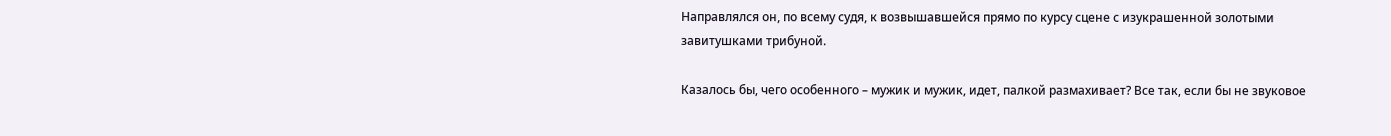Направлялся он, по всему судя, к возвышавшейся прямо по курсу сцене с изукрашенной золотыми завитушками трибуной.

Казалось бы, чего особенного – мужик и мужик, идет, палкой размахивает? Все так, если бы не звуковое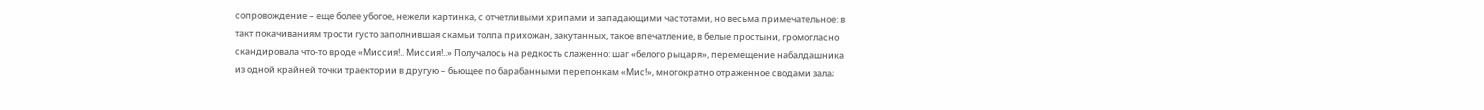сопровождение – еще более убогое, нежели картинка, с отчетливыми хрипами и западающими частотами, но весьма примечательное: в такт покачиваниям трости густо заполнившая скамьи толпа прихожан, закутанных, такое впечатление, в белые простыни, громогласно скандировала что-то вроде «Миссия!.. Миссия!..» Получалось на редкость слаженно: шаг «белого рыцаря», перемещение набалдашника из одной крайней точки траектории в другую – бьющее по барабанными перепонкам «Мис!», многократно отраженное сводами зала;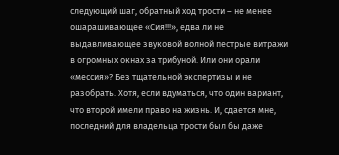следующий шаг, обратный ход трости – не менее ошарашивающее «Сия!!!», едва ли не выдавливающее звуковой волной пестрые витражи в огромных окнах за трибуной. Или они орали «мессия»? Без тщательной экспертизы и не разобрать. Хотя, если вдуматься, что один вариант, что второй имели право на жизнь. И, сдается мне, последний для владельца трости был бы даже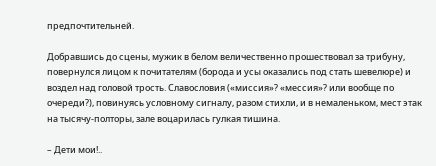предпочтительней.

Добравшись до сцены, мужик в белом величественно прошествовал за трибуну, повернулся лицом к почитателям (борода и усы оказались под стать шевелюре) и воздел над головой трость. Славословия («миссия»? «мессия»? или вообще по очереди?), повинуясь условному сигналу, разом стихли, и в немаленьком, мест этак на тысячу-полторы, зале воцарилась гулкая тишина.

– Дети мои!..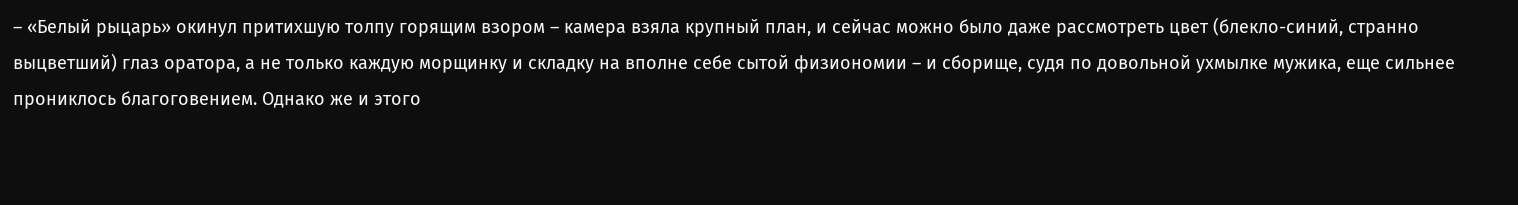– «Белый рыцарь» окинул притихшую толпу горящим взором – камера взяла крупный план, и сейчас можно было даже рассмотреть цвет (блекло-синий, странно выцветший) глаз оратора, а не только каждую морщинку и складку на вполне себе сытой физиономии – и сборище, судя по довольной ухмылке мужика, еще сильнее прониклось благоговением. Однако же и этого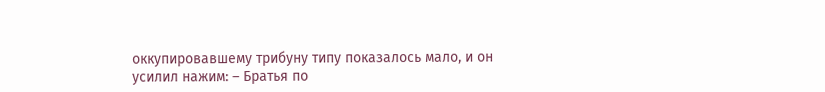оккупировавшему трибуну типу показалось мало, и он усилил нажим: – Братья по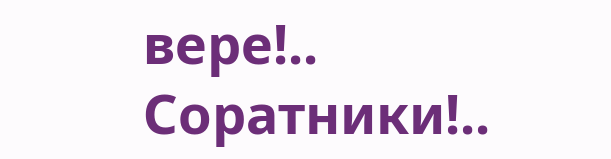вере!.. Соратники!..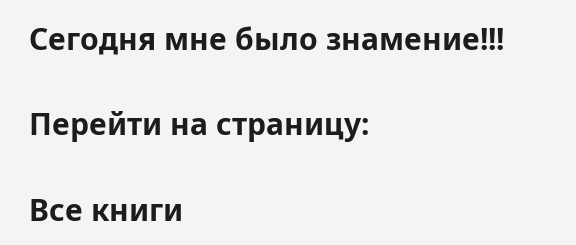Сегодня мне было знамение!!!

Перейти на страницу:

Все книги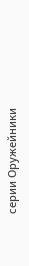серии Оружейники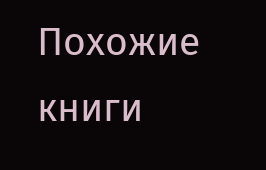Похожие книги